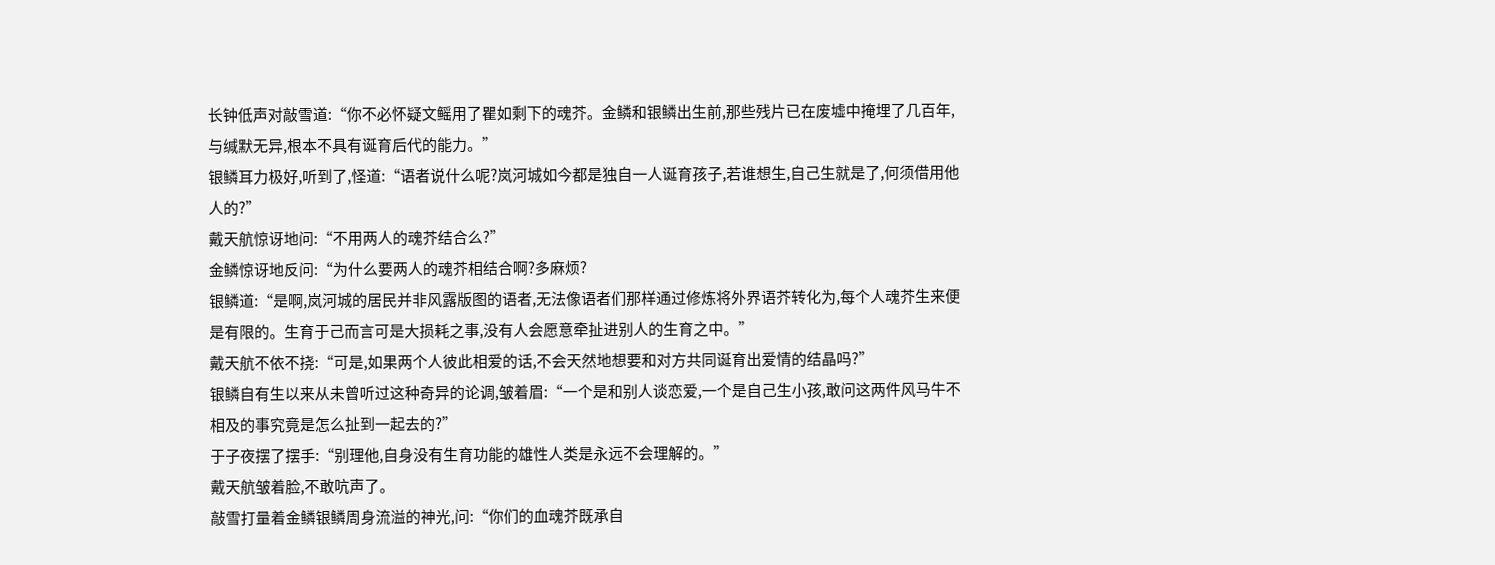长钟低声对敲雪道:“你不必怀疑文鳐用了瞿如剩下的魂芥。金鳞和银鳞出生前,那些残片已在废墟中掩埋了几百年,与缄默无异,根本不具有诞育后代的能力。”
银鳞耳力极好,听到了,怪道:“语者说什么呢?岚河城如今都是独自一人诞育孩子,若谁想生,自己生就是了,何须借用他人的?”
戴天航惊讶地问:“不用两人的魂芥结合么?”
金鳞惊讶地反问:“为什么要两人的魂芥相结合啊?多麻烦?
银鳞道:“是啊,岚河城的居民并非风露版图的语者,无法像语者们那样通过修炼将外界语芥转化为,每个人魂芥生来便是有限的。生育于己而言可是大损耗之事,没有人会愿意牵扯进别人的生育之中。”
戴天航不依不挠:“可是,如果两个人彼此相爱的话,不会天然地想要和对方共同诞育出爱情的结晶吗?”
银鳞自有生以来从未曾听过这种奇异的论调,皱着眉:“一个是和别人谈恋爱,一个是自己生小孩,敢问这两件风马牛不相及的事究竟是怎么扯到一起去的?”
于子夜摆了摆手:“别理他,自身没有生育功能的雄性人类是永远不会理解的。”
戴天航皱着脸,不敢吭声了。
敲雪打量着金鳞银鳞周身流溢的神光,问:“你们的血魂芥既承自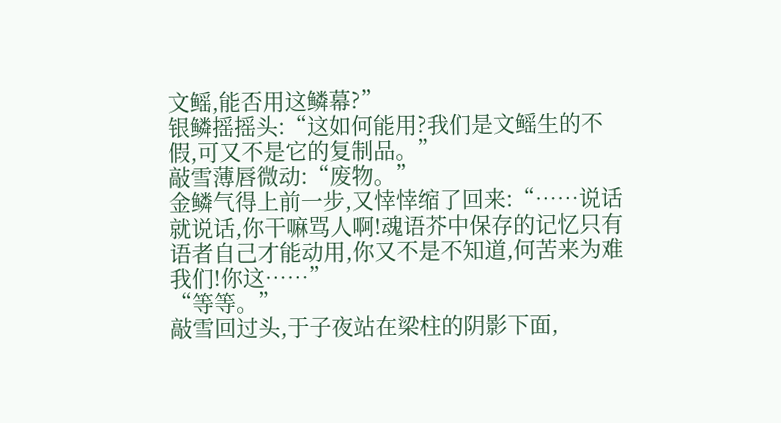文鳐,能否用这鳞幕?”
银鳞摇摇头:“这如何能用?我们是文鳐生的不假,可又不是它的复制品。”
敲雪薄唇微动:“废物。”
金鳞气得上前一步,又悻悻缩了回来:“……说话就说话,你干嘛骂人啊!魂语芥中保存的记忆只有语者自己才能动用,你又不是不知道,何苦来为难我们!你这……”
“等等。”
敲雪回过头,于子夜站在梁柱的阴影下面,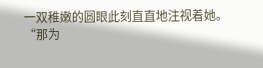一双稚嫩的圆眼此刻直直地注视着她。
“那为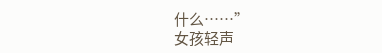什么……”
女孩轻声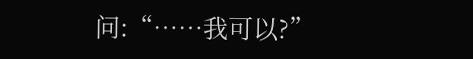问:“……我可以?”